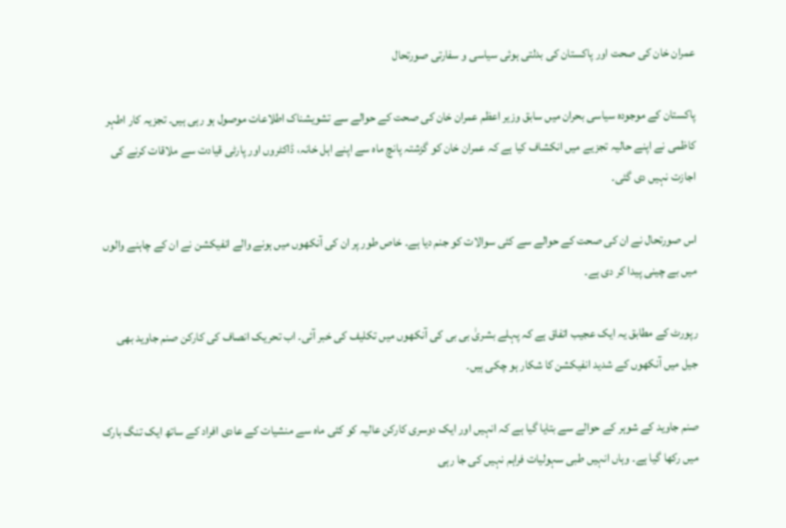عمران خان کی صحت اور پاکستان کی بدلتی ہوئی سیاسی و سفارتی صورتحال

پاکستان کے موجودہ سیاسی بحران میں سابق وزیر اعظم عمران خان کی صحت کے حوالے سے تشویشناک اطلاعات موصول ہو رہی ہیں۔ تجزیہ کار اطہر کاظمی نے اپنے حالیہ تجزیے میں انکشاف کیا ہے کہ عمران خان کو گزشتہ پانچ ماہ سے اپنے اہل خانہ، ڈاکٹروں اور پارٹی قیادت سے ملاقات کرنے کی اجازت نہیں دی گئی۔

اس صورتحال نے ان کی صحت کے حوالے سے کئی سوالات کو جنم دیا ہے۔ خاص طور پر ان کی آنکھوں میں ہونے والے انفیکشن نے ان کے چاہنے والوں میں بے چینی پیدا کر دی ہے۔

رپورٹ کے مطابق یہ ایک عجیب اتفاق ہے کہ پہلے بشریٰ بی بی کی آنکھوں میں تکلیف کی خبر آئی۔ اب تحریک انصاف کی کارکن صنم جاوید بھی جیل میں آنکھوں کے شدید انفیکشن کا شکار ہو چکی ہیں۔

صنم جاوید کے شوہر کے حوالے سے بتایا گیا ہے کہ انہیں اور ایک دوسری کارکن عالیہ کو کئی ماہ سے منشیات کے عادی افراد کے ساتھ ایک تنگ بارک میں رکھا گیا ہے۔ وہاں انہیں طبی سہولیات فراہم نہیں کی جا رہی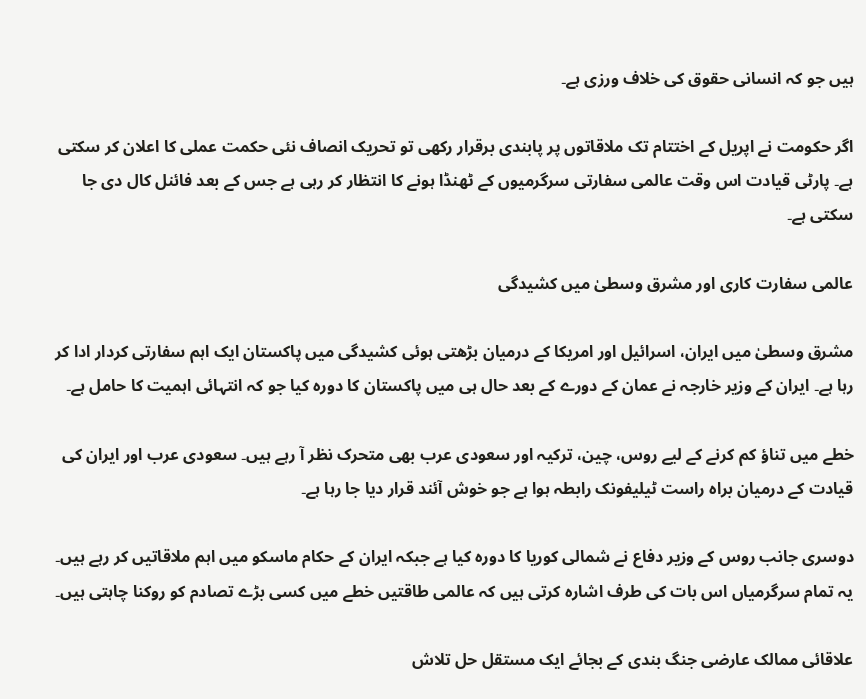ہیں جو کہ انسانی حقوق کی خلاف ورزی ہے۔

اگر حکومت نے اپریل کے اختتام تک ملاقاتوں پر پابندی برقرار رکھی تو تحریک انصاف نئی حکمت عملی کا اعلان کر سکتی ہے۔ پارٹی قیادت اس وقت عالمی سفارتی سرگرمیوں کے ٹھنڈا ہونے کا انتظار کر رہی ہے جس کے بعد فائنل کال دی جا سکتی ہے۔

عالمی سفارت کاری اور مشرق وسطیٰ میں کشیدگی

مشرق وسطیٰ میں ایران، اسرائیل اور امریکا کے درمیان بڑھتی ہوئی کشیدگی میں پاکستان ایک اہم سفارتی کردار ادا کر رہا ہے۔ ایران کے وزیر خارجہ نے عمان کے دورے کے بعد حال ہی میں پاکستان کا دورہ کیا جو کہ انتہائی اہمیت کا حامل ہے۔

خطے میں تناؤ کم کرنے کے لیے روس، چین، ترکیہ اور سعودی عرب بھی متحرک نظر آ رہے ہیں۔ سعودی عرب اور ایران کی قیادت کے درمیان براہ راست ٹیلیفونک رابطہ ہوا ہے جو خوش آئند قرار دیا جا رہا ہے۔

دوسری جانب روس کے وزیر دفاع نے شمالی کوریا کا دورہ کیا ہے جبکہ ایران کے حکام ماسکو میں اہم ملاقاتیں کر رہے ہیں۔ یہ تمام سرگرمیاں اس بات کی طرف اشارہ کرتی ہیں کہ عالمی طاقتیں خطے میں کسی بڑے تصادم کو روکنا چاہتی ہیں۔

علاقائی ممالک عارضی جنگ بندی کے بجائے ایک مستقل حل تلاش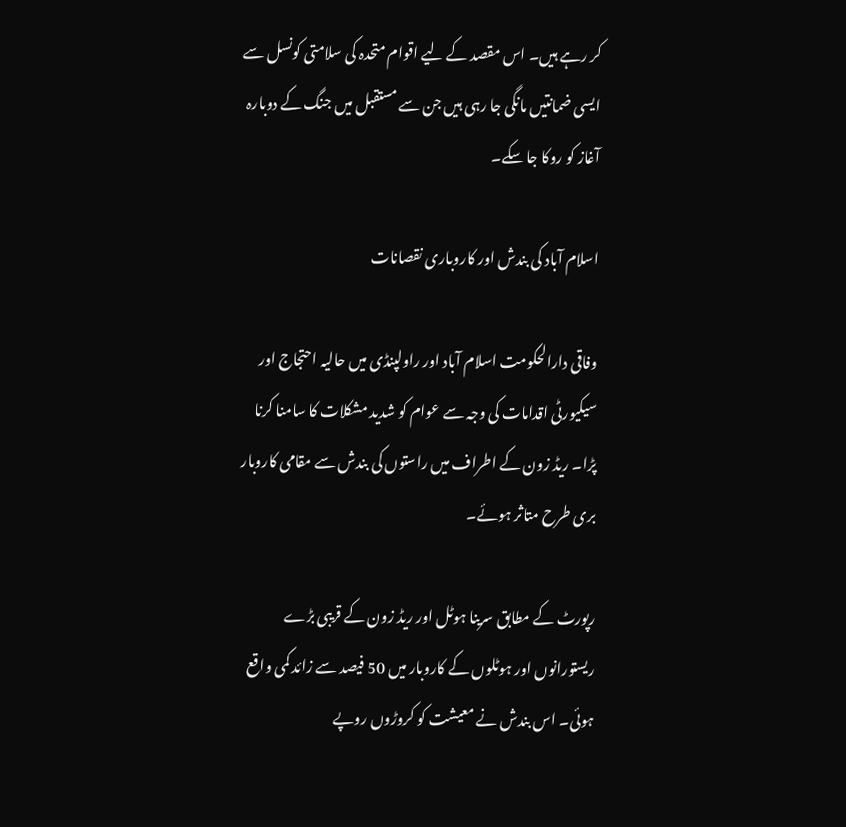کر رہے ہیں۔ اس مقصد کے لیے اقوام متحدہ کی سلامتی کونسل سے ایسی ضمانتیں مانگی جا رہی ہیں جن سے مستقبل میں جنگ کے دوبارہ آغاز کو روکا جا سکے۔

اسلام آباد کی بندش اور کاروباری نقصانات

وفاقی دارالحکومت اسلام آباد اور راولپنڈی میں حالیہ احتجاج اور سیکیورٹی اقدامات کی وجہ سے عوام کو شدید مشکلات کا سامنا کرنا پڑا۔ ریڈ زون کے اطراف میں راستوں کی بندش سے مقامی کاروبار بری طرح متاثر ہوئے۔

رپورٹ کے مطابق سرینا ہوٹل اور ریڈ زون کے قریبی بڑے ریستورانوں اور ہوٹلوں کے کاروبار میں 50 فیصد سے زائد کمی واقع ہوئی۔ اس بندش نے معیشت کو کروڑوں روپے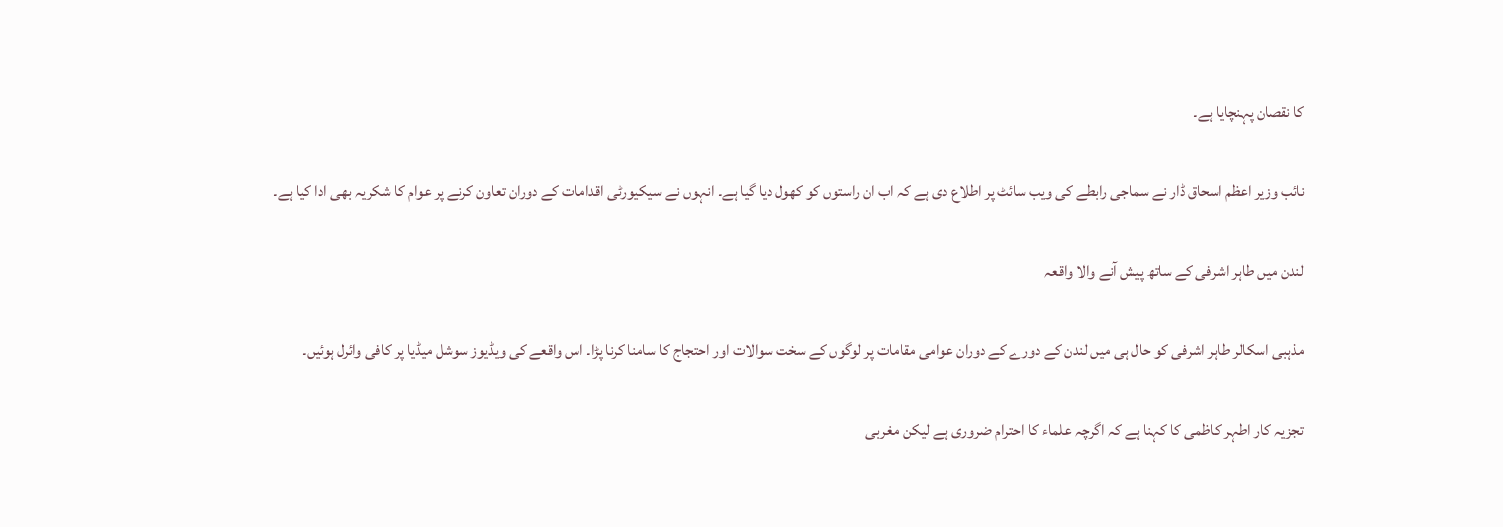کا نقصان پہنچایا ہے۔

نائب وزیر اعظم اسحاق ڈار نے سماجی رابطے کی ویب سائٹ پر اطلاع دی ہے کہ اب ان راستوں کو کھول دیا گیا ہے۔ انہوں نے سیکیورٹی اقدامات کے دوران تعاون کرنے پر عوام کا شکریہ بھی ادا کیا ہے۔

لندن میں طاہر اشرفی کے ساتھ پیش آنے والا واقعہ

مذہبی اسکالر طاہر اشرفی کو حال ہی میں لندن کے دورے کے دوران عوامی مقامات پر لوگوں کے سخت سوالات اور احتجاج کا سامنا کرنا پڑا۔ اس واقعے کی ویڈیوز سوشل میڈیا پر کافی وائرل ہوئیں۔

تجزیہ کار اطہر کاظمی کا کہنا ہے کہ اگرچہ علماء کا احترام ضروری ہے لیکن مغربی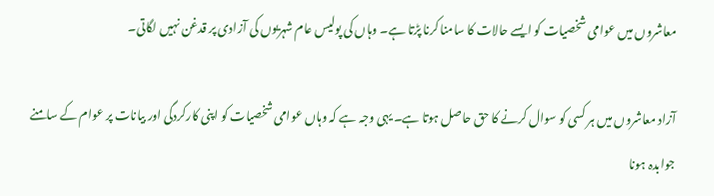معاشروں میں عوامی شخصیات کو ایسے حالات کا سامنا کرنا پڑتا ہے۔ وہاں کی پولیس عام شہریوں کی آزادی پر قدغن نہیں لگاتی۔

آزاد معاشروں میں ہر کسی کو سوال کرنے کا حق حاصل ہوتا ہے۔ یہی وجہ ہے کہ وہاں عوامی شخصیات کو اپنی کارکردگی اور بیانات پر عوام کے سامنے جوابدہ ہونا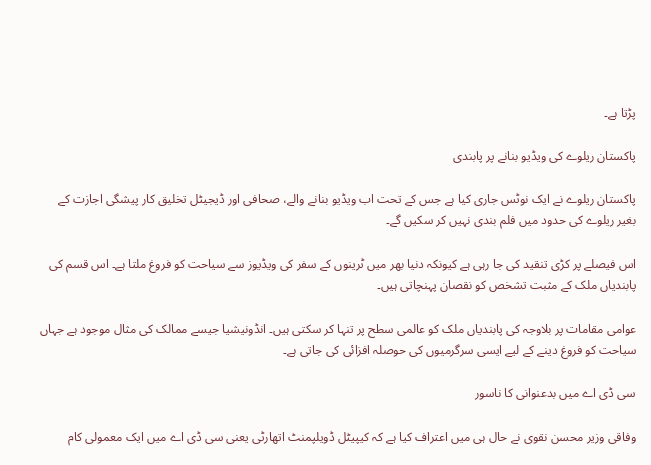پڑتا ہے۔

پاکستان ریلوے کی ویڈیو بنانے پر پابندی

پاکستان ریلوے نے ایک نوٹس جاری کیا ہے جس کے تحت اب ویڈیو بنانے والے، صحافی اور ڈیجیٹل تخلیق کار پیشگی اجازت کے بغیر ریلوے کی حدود میں فلم بندی نہیں کر سکیں گے۔

اس فیصلے پر کڑی تنقید کی جا رہی ہے کیونکہ دنیا بھر میں ٹرینوں کے سفر کی ویڈیوز سے سیاحت کو فروغ ملتا ہے۔ اس قسم کی پابندیاں ملک کے مثبت تشخص کو نقصان پہنچاتی ہیں۔

عوامی مقامات پر بلاوجہ کی پابندیاں ملک کو عالمی سطح پر تنہا کر سکتی ہیں۔ انڈونیشیا جیسے ممالک کی مثال موجود ہے جہاں سیاحت کو فروغ دینے کے لیے ایسی سرگرمیوں کی حوصلہ افزائی کی جاتی ہے۔

سی ڈی اے میں بدعنوانی کا ناسور

وفاقی وزیر محسن نقوی نے حال ہی میں اعتراف کیا ہے کہ کیپیٹل ڈویلپمنٹ اتھارٹی یعنی سی ڈی اے میں ایک معمولی کام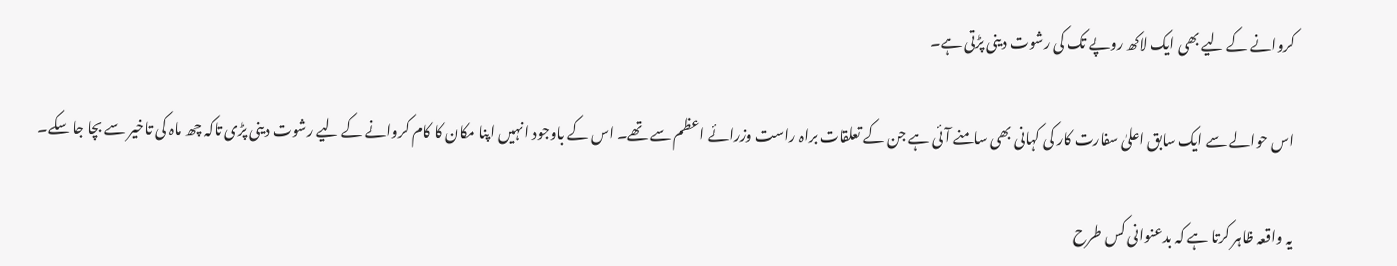کروانے کے لیے بھی ایک لاکھ روپے تک کی رشوت دینی پڑتی ہے۔

اس حوالے سے ایک سابق اعلیٰ سفارت کار کی کہانی بھی سامنے آئی ہے جن کے تعلقات براہ راست وزرائے اعظم سے تھے۔ اس کے باوجود انہیں اپنا مکان کا کام کروانے کے لیے رشوت دینی پڑی تاکہ چھ ماہ کی تاخیر سے بچا جا سکے۔

یہ واقعہ ظاہر کرتا ہے کہ بدعنوانی کس طرح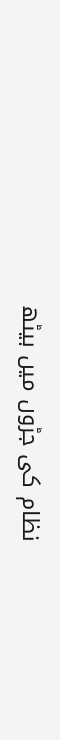نظام کی جڑوں میں بیٹھ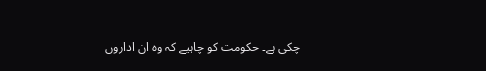چکی ہے۔ حکومت کو چاہیے کہ وہ ان اداروں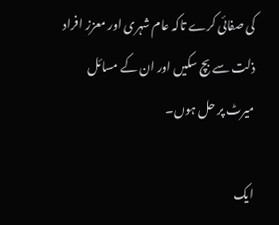کی صفائی کرے تاکہ عام شہری اور معزز افراد ذلت سے بچ سکیں اور ان کے مسائل میرٹ پر حل ہوں۔

ایک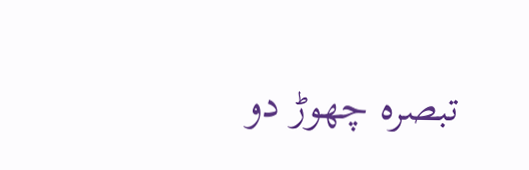تبصرہ چھوڑ دو